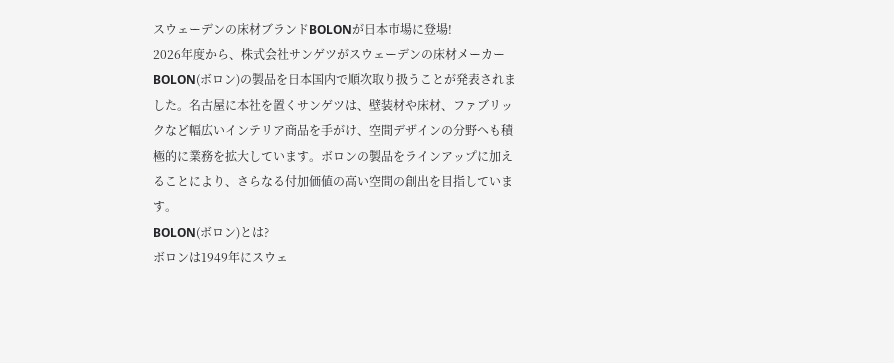スウェーデンの床材ブランドBOLONが日本市場に登場!
2026年度から、株式会社サンゲツがスウェーデンの床材メーカーBOLON(ボロン)の製品を日本国内で順次取り扱うことが発表されました。名古屋に本社を置くサンゲツは、壁装材や床材、ファブリックなど幅広いインテリア商品を手がけ、空間デザインの分野へも積極的に業務を拡大しています。ボロンの製品をラインアップに加えることにより、さらなる付加価値の高い空間の創出を目指しています。
BOLON(ボロン)とは?
ボロンは1949年にスウェ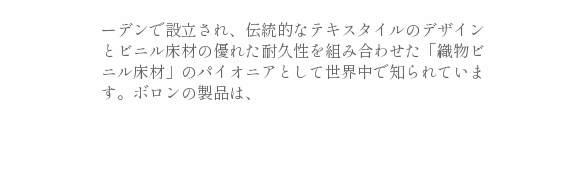ーデンで設立され、伝統的なテキスタイルのデザインとビニル床材の優れた耐久性を組み合わせた「織物ビニル床材」のパイオニアとして世界中で知られています。ボロンの製品は、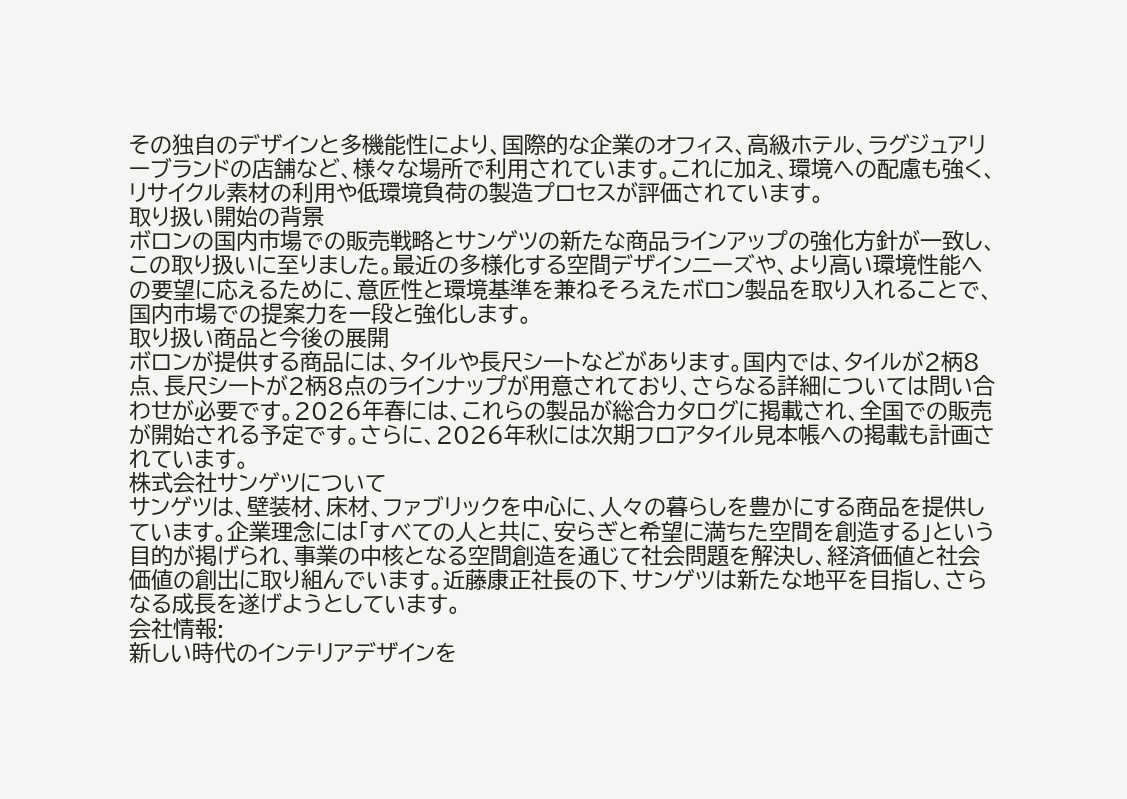その独自のデザインと多機能性により、国際的な企業のオフィス、高級ホテル、ラグジュアリーブランドの店舗など、様々な場所で利用されています。これに加え、環境への配慮も強く、リサイクル素材の利用や低環境負荷の製造プロセスが評価されています。
取り扱い開始の背景
ボロンの国内市場での販売戦略とサンゲツの新たな商品ラインアップの強化方針が一致し、この取り扱いに至りました。最近の多様化する空間デザインニーズや、より高い環境性能への要望に応えるために、意匠性と環境基準を兼ねそろえたボロン製品を取り入れることで、国内市場での提案力を一段と強化します。
取り扱い商品と今後の展開
ボロンが提供する商品には、タイルや長尺シートなどがあります。国内では、タイルが2柄8点、長尺シートが2柄8点のラインナップが用意されており、さらなる詳細については問い合わせが必要です。2026年春には、これらの製品が総合カタログに掲載され、全国での販売が開始される予定です。さらに、2026年秋には次期フロアタイル見本帳への掲載も計画されています。
株式会社サンゲツについて
サンゲツは、壁装材、床材、ファブリックを中心に、人々の暮らしを豊かにする商品を提供しています。企業理念には「すべての人と共に、安らぎと希望に満ちた空間を創造する」という目的が掲げられ、事業の中核となる空間創造を通じて社会問題を解決し、経済価値と社会価値の創出に取り組んでいます。近藤康正社長の下、サンゲツは新たな地平を目指し、さらなる成長を遂げようとしています。
会社情報:
新しい時代のインテリアデザインを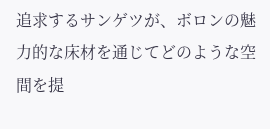追求するサンゲツが、ボロンの魅力的な床材を通じてどのような空間を提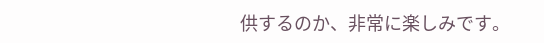供するのか、非常に楽しみです。